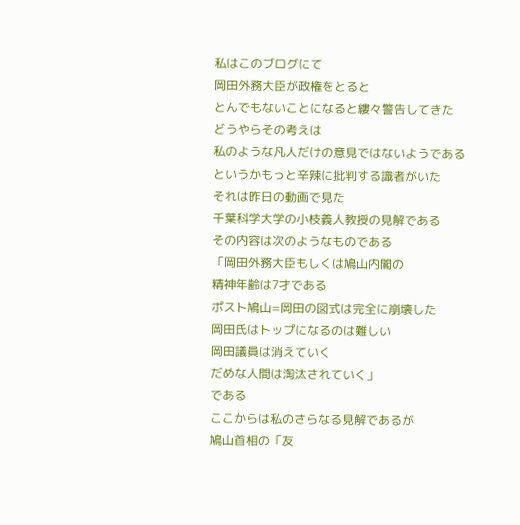私はこのブログにて
岡田外務大臣が政権をとると
とんでもないことになると縷々警告してきた
どうやらその考えは
私のような凡人だけの意見ではないようである
というかもっと辛辣に批判する識者がいた
それは昨日の動画で見た
千葉科学大学の小枝義人教授の見解である
その内容は次のようなものである
「岡田外務大臣もしくは鳩山内閣の
精神年齢は7才である
ポスト鳩山=岡田の図式は完全に崩壊した
岡田氏はトップになるのは難しい
岡田議員は消えていく
だめな人間は淘汰されていく」
である
ここからは私のさらなる見解であるが
鳩山首相の「友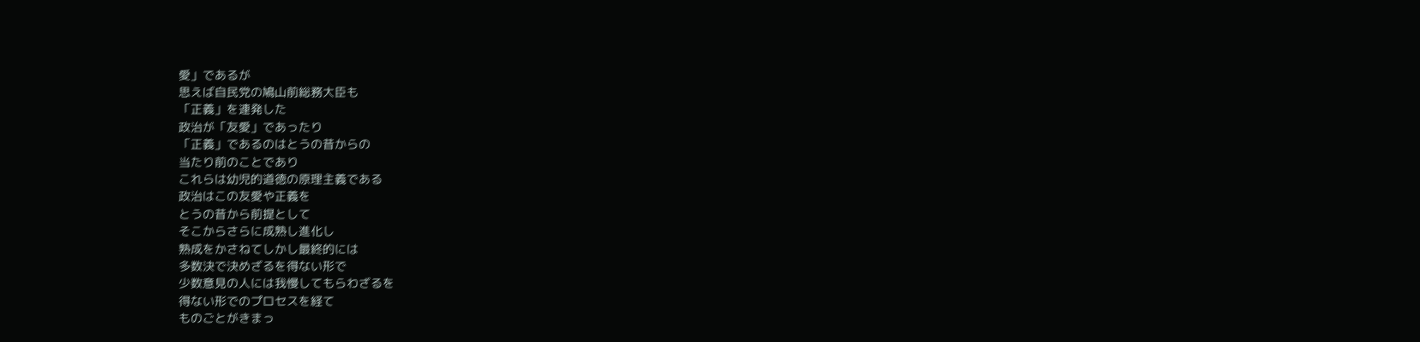愛」であるが
思えば自民党の鳩山前総務大臣も
「正義」を連発した
政治が「友愛」であったり
「正義」であるのはとうの昔からの
当たり前のことであり
これらは幼児的道徳の原理主義である
政治はこの友愛や正義を
とうの昔から前提として
そこからさらに成熟し進化し
熟成をかさねてしかし最終的には
多数決で決めざるを得ない形で
少数意見の人には我慢してもらわざるを
得ない形でのプロセスを経て
ものごとがきまっ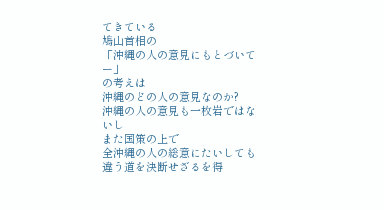てきている
鳩山首相の
「沖縄の人の意見にもとづいてー」
の考えは
沖縄のどの人の意見なのか?
沖縄の人の意見も一枚岩ではないし
また国策の上で
全沖縄の人の総意にたいしても
違う道を決断せざるを得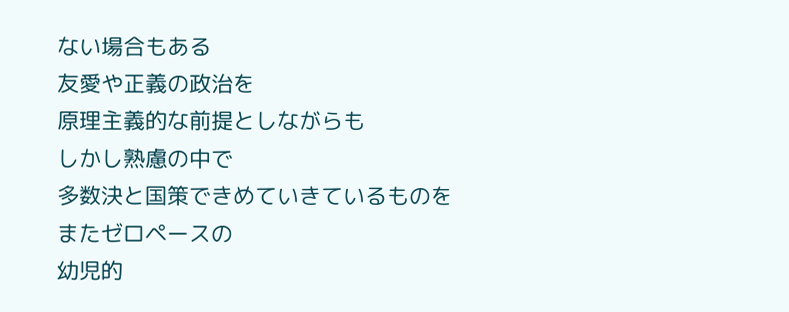ない場合もある
友愛や正義の政治を
原理主義的な前提としながらも
しかし熟慮の中で
多数決と国策できめていきているものを
またゼロペースの
幼児的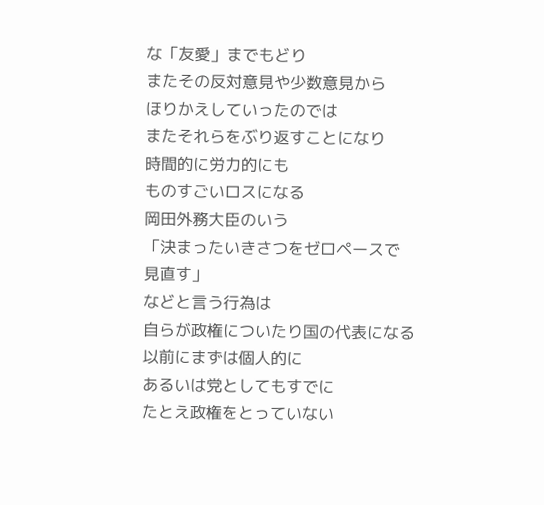な「友愛」までもどり
またその反対意見や少数意見から
ほりかえしていったのでは
またそれらをぶり返すことになり
時間的に労力的にも
ものすごいロスになる
岡田外務大臣のいう
「決まったいきさつをゼロペースで
見直す」
などと言う行為は
自らが政権についたり国の代表になる
以前にまずは個人的に
あるいは党としてもすでに
たとえ政権をとっていない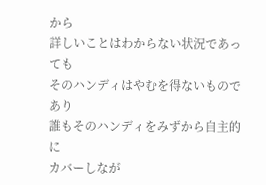から
詳しいことはわからない状況であっても
そのハンディはやむを得ないものであり
誰もそのハンディをみずから自主的に
カバーしなが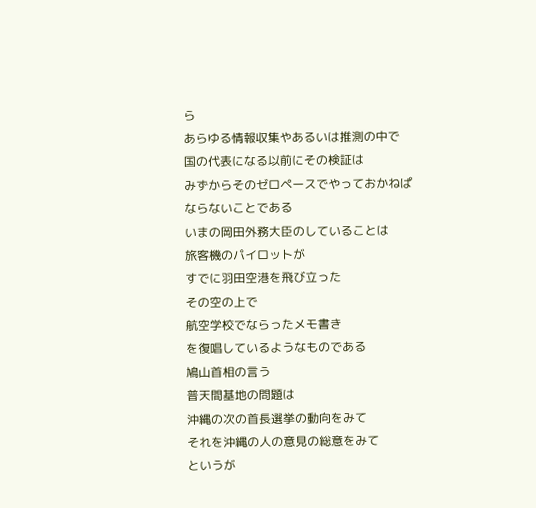ら
あらゆる情報収集やあるいは推測の中で
国の代表になる以前にその検証は
みずからそのゼロペースでやっておかねぱ
ならないことである
いまの岡田外務大臣のしていることは
旅客機のパイロットが
すでに羽田空港を飛び立った
その空の上で
航空学校でならったメモ書き
を復唱しているようなものである
鳩山首相の言う
普天間基地の問題は
沖縄の次の首長選挙の動向をみて
それを沖縄の人の意見の総意をみて
というが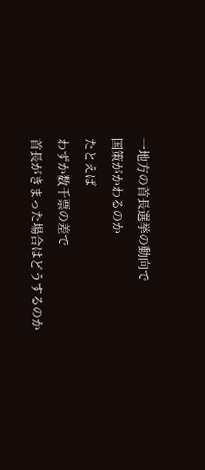一地方の首長選挙の動向で
国策がかわるのか
たとえば
わずか数千票の差で
首長がきまった場合はどうするのか